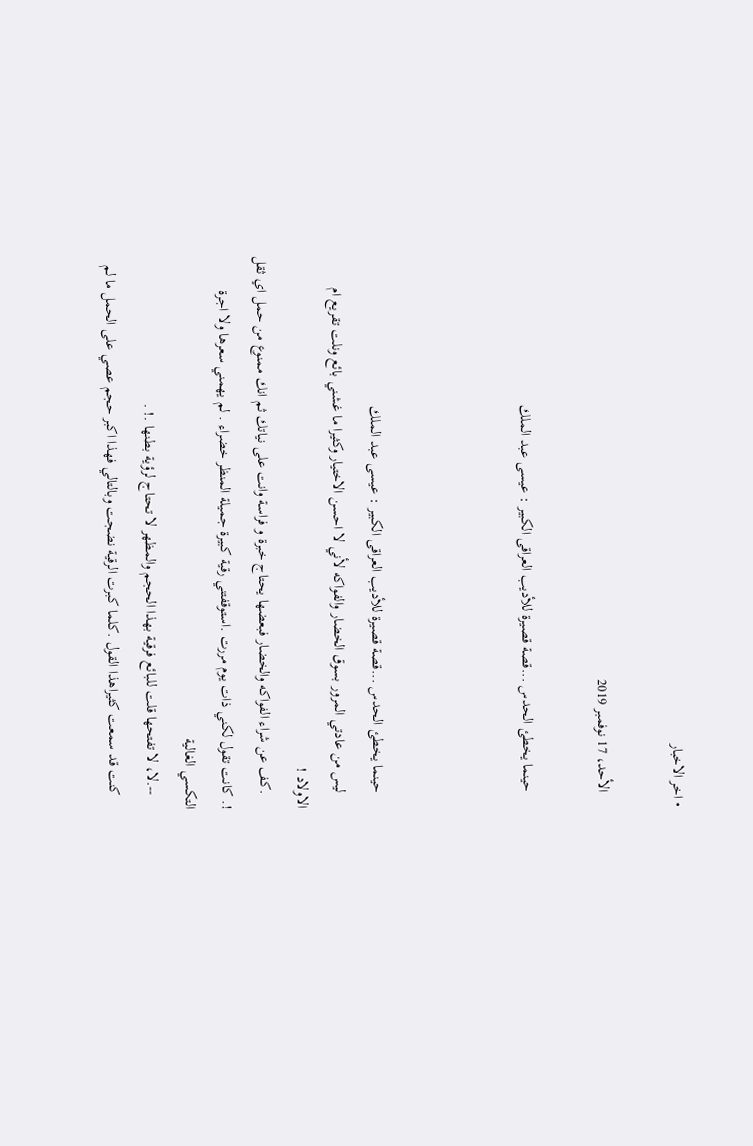• اخر الاخبار

    الأحد، 17 نوفمبر 2019

    حينما يخطئ الحدس ...قصة قصيرة للأديب العراقى الكبير : عيسى عبد الملك



    حينما يخطئ الحدس ...قصة قصيرة للأديب العراقى الكبير : عيسى عبد الملك
    ليس من عادتي المرور بسوق الخضار والفواكه لأني لا احسن الاختيار وكثيرا ما غشني بائع ونلت تقريع ام الاولاد !
    .كف عن شراء الفواكه والخضار فبعضها يحتاج خبرة و فراسة وانت على نياتك ثم انك ممنوع من حمل اي ثقل !. كانت تقول لكني ذات يوم مررت .استوقفتني رقية كبيرة جميلة المنظر خضراء . لم يهمني سعرها ولا اجرة التكسي الغالية
    --.لا، لا تفتحها قلت للبائع فرقية بهذا الحجم والمظهر لا تحتاج لرؤية بطنها .! .
    كنت قد سمعت كثيراهذا القول .كلما كبرت الرقية نضجت وبالتالي فهذا اكبر حجم عصي على الحمل ما لم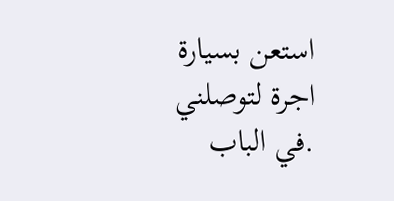استعن بسيارة اجرة لتوصلني .في الباب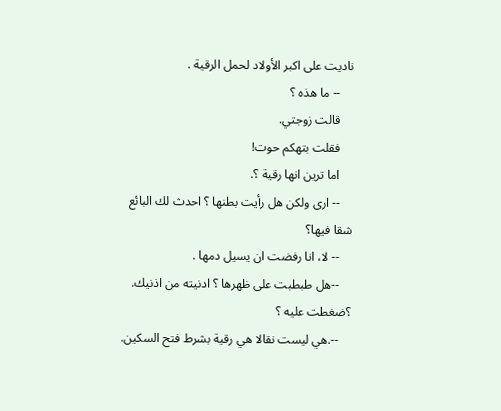ناديت على اكبر الأولاد لحمل الرقية .
    -- ما هذه ؟
    قالت زوجتي.
    فقلت بتهكم حوت!
    اما ترين انها رقية ؟.
    -- ارى ولكن هل رأيت بطنها ؟ احدث لك البائع شقا فيها؟
    -- لا، انا رفضت ان يسيل دمها .
    --هل طبطبت على ظهرها ؟ ادنيته من اذنيك. ؟ضغطت عليه ؟
    --.هي ليست نقالا هي رقية بشرط فتح السكين.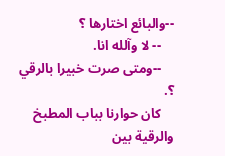--والبائع اختارها ؟
    -- لا وآلله انا.
    --ومتى صرت خبيرا بالرقي ؟.
    كان حوارنا بباب المطبخ والرقية بين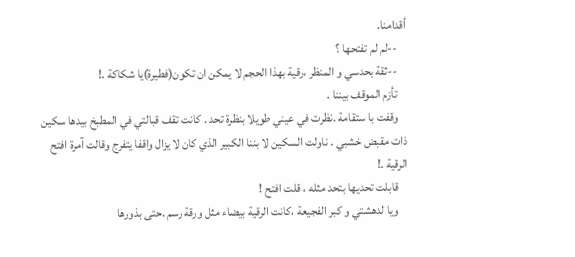أقدامنا.
    --لم لم تفتحها ؟
    --ثقة بحدسي و المنظر ،رقية بهذا الحجم لا يمكن ان تكون(فطيرة)يا شكاكة .!
    تأزم الموقف بيننا .
    وقفت با ستقامة .نظرت في عيني طويلا بنظرة تحد . كانت تقف قبالتي في المطبخ بيدها سكين ذات مقبض خشبي . ناولت السكين لا بننا الكبير الذي كان لا يزال واقفا يتفرج وقالت آمرة افتح الرقية .!
    قابلت تحديها بتحد مثله ، قلت افتح !
    ويا لدهشتي و كبر الفجيعة ،كانت الرقية بيضاء مثل ورقة رسم .حتى بذورها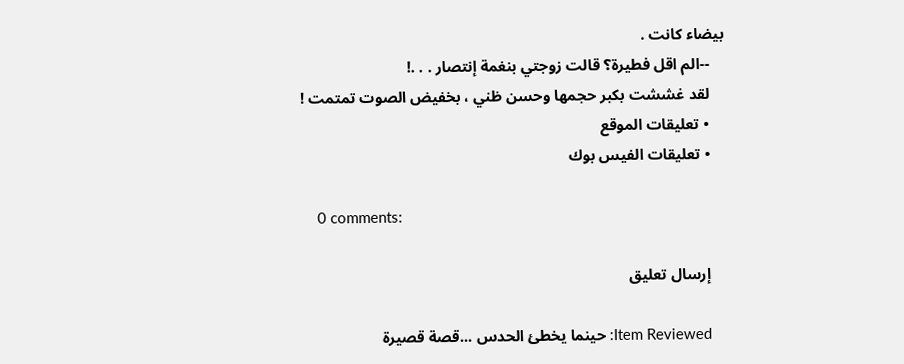بيضاء كانت .
    --الم اقل فطيرة؟ قالت زوجتي بنغمة إنتصار . . .!
    لقد غششت بكبر حجمها وحسن ظني ، بخفيض الصوت تمتمت !
    • تعليقات الموقع
    • تعليقات الفيس بوك

    0 comments:

    إرسال تعليق

    Item Reviewed: حينما يخطئ الحدس ...قصة قصيرة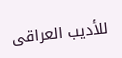للأديب العراقى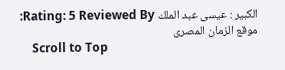الكبير : عيسى عبد الملك Rating: 5 Reviewed By: موقع الزمان المصرى
    Scroll to Top